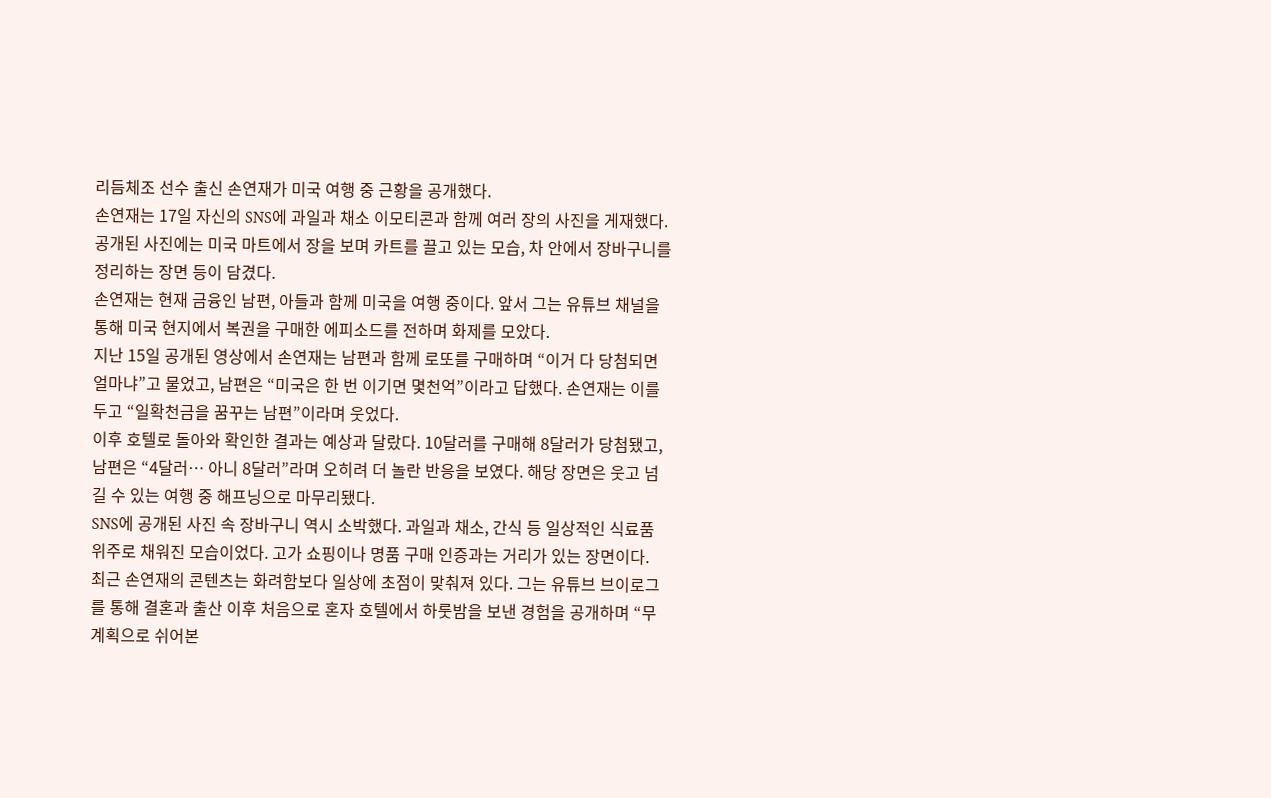리듬체조 선수 출신 손연재가 미국 여행 중 근황을 공개했다.
손연재는 17일 자신의 SNS에 과일과 채소 이모티콘과 함께 여러 장의 사진을 게재했다. 공개된 사진에는 미국 마트에서 장을 보며 카트를 끌고 있는 모습, 차 안에서 장바구니를 정리하는 장면 등이 담겼다.
손연재는 현재 금융인 남편, 아들과 함께 미국을 여행 중이다. 앞서 그는 유튜브 채널을 통해 미국 현지에서 복권을 구매한 에피소드를 전하며 화제를 모았다.
지난 15일 공개된 영상에서 손연재는 남편과 함께 로또를 구매하며 “이거 다 당첨되면 얼마냐”고 물었고, 남편은 “미국은 한 번 이기면 몇천억”이라고 답했다. 손연재는 이를 두고 “일확천금을 꿈꾸는 남편”이라며 웃었다.
이후 호텔로 돌아와 확인한 결과는 예상과 달랐다. 10달러를 구매해 8달러가 당첨됐고, 남편은 “4달러… 아니 8달러”라며 오히려 더 놀란 반응을 보였다. 해당 장면은 웃고 넘길 수 있는 여행 중 해프닝으로 마무리됐다.
SNS에 공개된 사진 속 장바구니 역시 소박했다. 과일과 채소, 간식 등 일상적인 식료품 위주로 채워진 모습이었다. 고가 쇼핑이나 명품 구매 인증과는 거리가 있는 장면이다.
최근 손연재의 콘텐츠는 화려함보다 일상에 초점이 맞춰져 있다. 그는 유튜브 브이로그를 통해 결혼과 출산 이후 처음으로 혼자 호텔에서 하룻밤을 보낸 경험을 공개하며 “무계획으로 쉬어본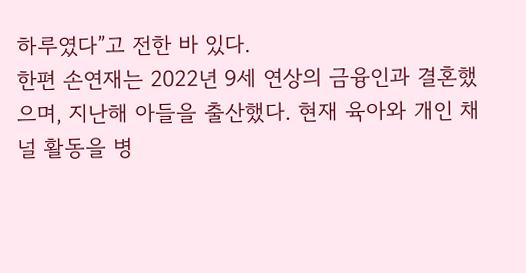하루였다”고 전한 바 있다.
한편 손연재는 2022년 9세 연상의 금융인과 결혼했으며, 지난해 아들을 출산했다. 현재 육아와 개인 채널 활동을 병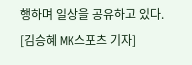행하며 일상을 공유하고 있다.
[김승혜 MK스포츠 기자]